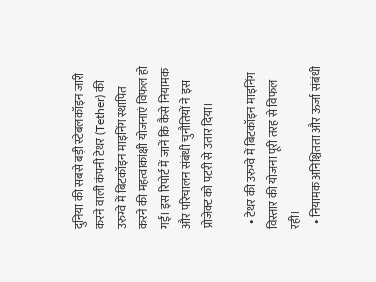दुनिया की सबसे बड़ी स्टेबलकॉइन जारी करने वाली कंपनी टेथर (Tether) की उरुग्वे में बिटकॉइन माइनिंग स्थापित करने की महत्वाकांक्षी योजनाएं विफल हो गईं। इस रिपोर्ट में जानें कि कैसे नियामक और परिचालन संबंधी चुनौतियों ने इस प्रोजेक्ट को पटरी से उतार दिया।

  • टेथर की उरुग्वे में बिटकॉइन माइनिंग विस्तार की योजना पूरी तरह से विफल रही।
  • नियामक अनिश्चितता और ऊर्जा संबंधी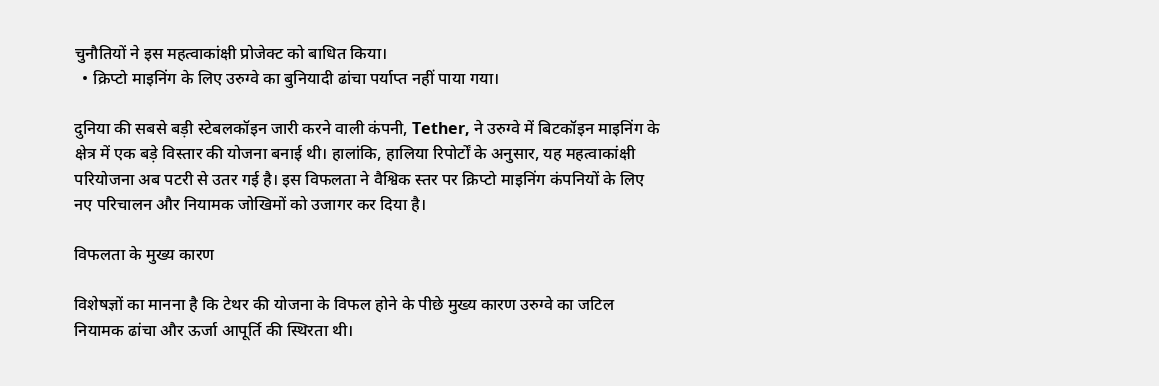चुनौतियों ने इस महत्वाकांक्षी प्रोजेक्ट को बाधित किया।
  • क्रिप्टो माइनिंग के लिए उरुग्वे का बुनियादी ढांचा पर्याप्त नहीं पाया गया।

दुनिया की सबसे बड़ी स्टेबलकॉइन जारी करने वाली कंपनी, Tether, ने उरुग्वे में बिटकॉइन माइनिंग के क्षेत्र में एक बड़े विस्तार की योजना बनाई थी। हालांकि, हालिया रिपोर्टों के अनुसार, यह महत्वाकांक्षी परियोजना अब पटरी से उतर गई है। इस विफलता ने वैश्विक स्तर पर क्रिप्टो माइनिंग कंपनियों के लिए नए परिचालन और नियामक जोखिमों को उजागर कर दिया है।

विफलता के मुख्य कारण

विशेषज्ञों का मानना है कि टेथर की योजना के विफल होने के पीछे मुख्य कारण उरुग्वे का जटिल नियामक ढांचा और ऊर्जा आपूर्ति की स्थिरता थी।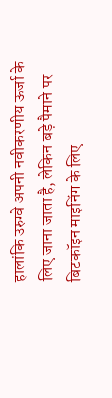हालांकि उरुग्वे अपनी नवीकरणीय ऊर्जा के लिए जाना जाता है, लेकिन बड़े पैमाने पर बिटकॉइन माइनिंग के लिए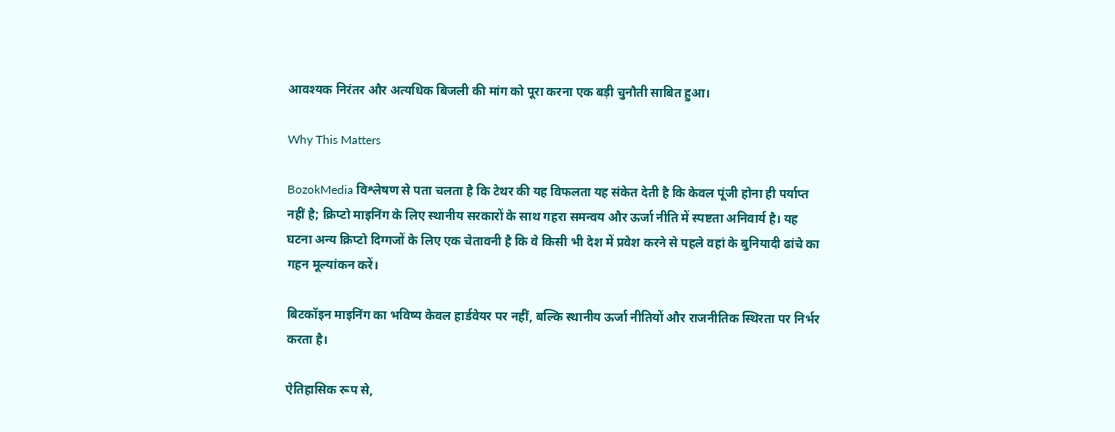आवश्यक निरंतर और अत्यधिक बिजली की मांग को पूरा करना एक बड़ी चुनौती साबित हुआ।

Why This Matters

BozokMedia विश्लेषण से पता चलता है कि टेथर की यह विफलता यह संकेत देती है कि केवल पूंजी होना ही पर्याप्त नहीं है; क्रिप्टो माइनिंग के लिए स्थानीय सरकारों के साथ गहरा समन्वय और ऊर्जा नीति में स्पष्टता अनिवार्य है। यह घटना अन्य क्रिप्टो दिग्गजों के लिए एक चेतावनी है कि वे किसी भी देश में प्रवेश करने से पहले वहां के बुनियादी ढांचे का गहन मूल्यांकन करें।

बिटकॉइन माइनिंग का भविष्य केवल हार्डवेयर पर नहीं, बल्कि स्थानीय ऊर्जा नीतियों और राजनीतिक स्थिरता पर निर्भर करता है।

ऐतिहासिक रूप से,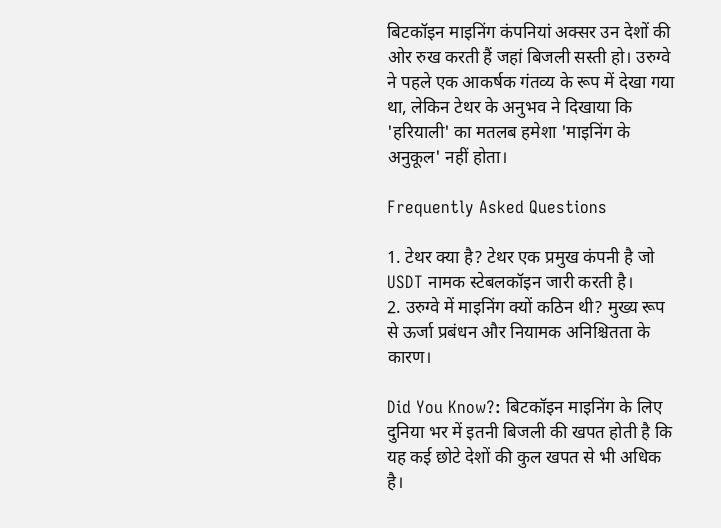बिटकॉइन माइनिंग कंपनियां अक्सर उन देशों की ओर रुख करती हैं जहां बिजली सस्ती हो। उरुग्वे ने पहले एक आकर्षक गंतव्य के रूप में देखा गया था, लेकिन टेथर के अनुभव ने दिखाया कि 'हरियाली' का मतलब हमेशा 'माइनिंग के अनुकूल' नहीं होता।

Frequently Asked Questions

1. टेथर क्या है? टेथर एक प्रमुख कंपनी है जो USDT नामक स्टेबलकॉइन जारी करती है।
2. उरुग्वे में माइनिंग क्यों कठिन थी? मुख्य रूप से ऊर्जा प्रबंधन और नियामक अनिश्चितता के कारण।

Did You Know?: बिटकॉइन माइनिंग के लिए दुनिया भर में इतनी बिजली की खपत होती है कि यह कई छोटे देशों की कुल खपत से भी अधिक है।